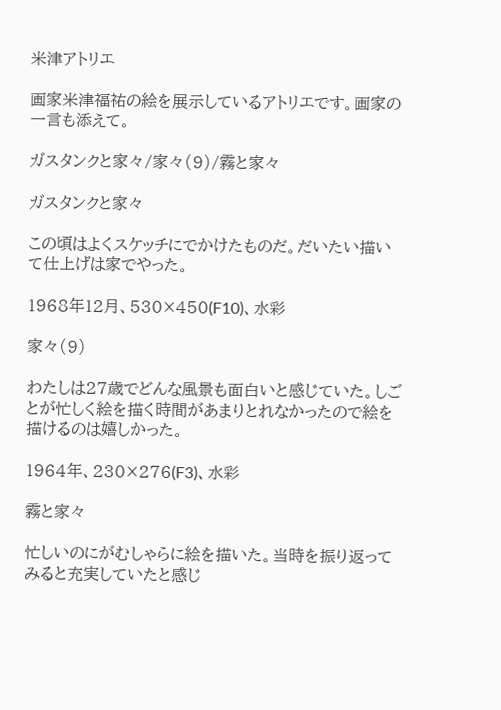米津アトリエ

画家米津福祐の絵を展示しているアトリエです。画家の一言も添えて。

ガスタンクと家々/家々(9)/霧と家々

ガスタンクと家々

この頃はよくスケッチにでかけたものだ。だいたい描いて仕上げは家でやった。

1968年12月、530×450(F10)、水彩

家々(9)

わたしは27歳でどんな風景も面白いと感じていた。しごとが忙しく絵を描く時間があまりとれなかったので絵を描けるのは嬉しかった。

1964年、230×276(F3)、水彩

霧と家々

忙しいのにがむしゃらに絵を描いた。当時を振り返ってみると充実していたと感じ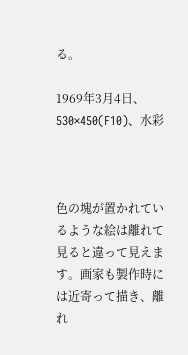る。

1969年3月4日、530×450(F10)、水彩



色の塊が置かれているような絵は離れて見ると違って見えます。画家も製作時には近寄って描き、離れ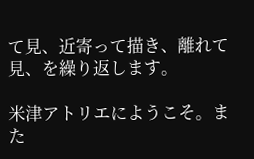て見、近寄って描き、離れて見、を繰り返します。

米津アトリエにようこそ。また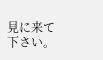見に来て下さい。